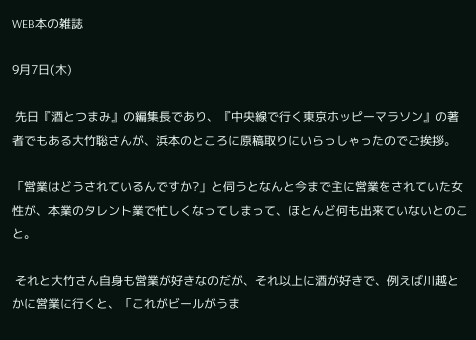WEB本の雑誌

9月7日(木)

 先日『酒とつまみ』の編集長であり、『中央線で行く東京ホッピーマラソン』の著者でもある大竹聡さんが、浜本のところに原稿取りにいらっしゃったのでご挨拶。

「営業はどうされているんですか?」と伺うとなんと今まで主に営業をされていた女性が、本業のタレント業で忙しくなってしまって、ほとんど何も出来ていないとのこと。

 それと大竹さん自身も営業が好きなのだが、それ以上に酒が好きで、例えば川越とかに営業に行くと、「これがビールがうま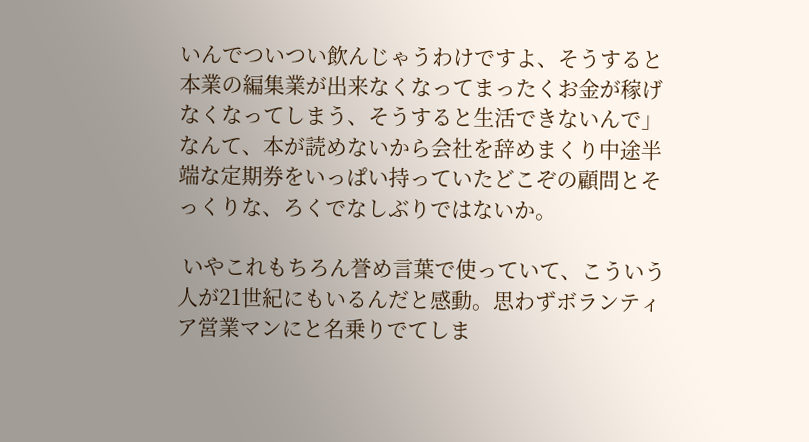いんでついつい飲んじゃうわけですよ、そうすると本業の編集業が出来なくなってまったくお金が稼げなくなってしまう、そうすると生活できないんで」なんて、本が読めないから会社を辞めまくり中途半端な定期券をいっぱい持っていたどこぞの顧問とそっくりな、ろくでなしぶりではないか。

 いやこれもちろん誉め言葉で使っていて、こういう人が21世紀にもいるんだと感動。思わずボランティア営業マンにと名乗りでてしま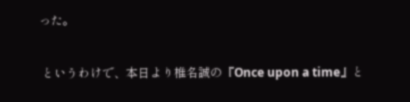った。

 というわけで、本日より椎名誠の『Once upon a time』と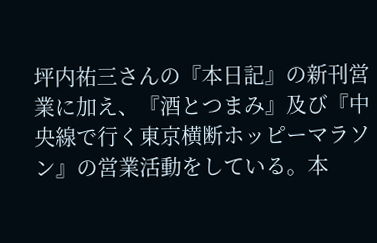坪内祐三さんの『本日記』の新刊営業に加え、『酒とつまみ』及び『中央線で行く東京横断ホッピーマラソン』の営業活動をしている。本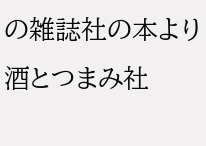の雑誌社の本より酒とつまみ社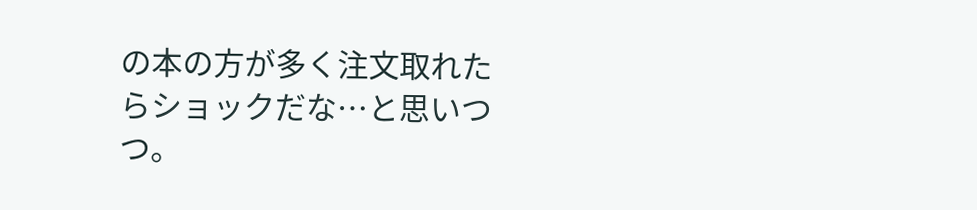の本の方が多く注文取れたらショックだな…と思いつつ。